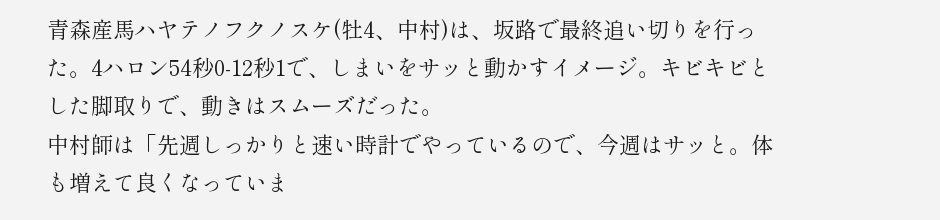青森産馬ハヤテノフクノスケ(牡4、中村)は、坂路で最終追い切りを行った。4ハロン54秒0-12秒1で、しまいをサッと動かすイメージ。キビキビとした脚取りで、動きはスムーズだった。
中村師は「先週しっかりと速い時計でやっているので、今週はサッと。体も増えて良くなっていま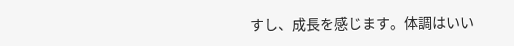すし、成長を感じます。体調はいい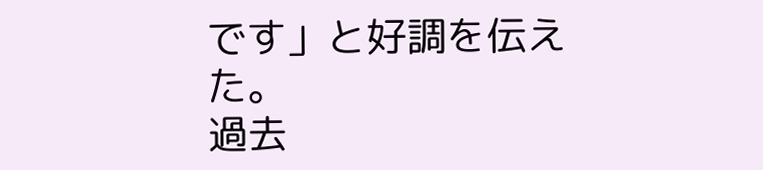です」と好調を伝えた。
過去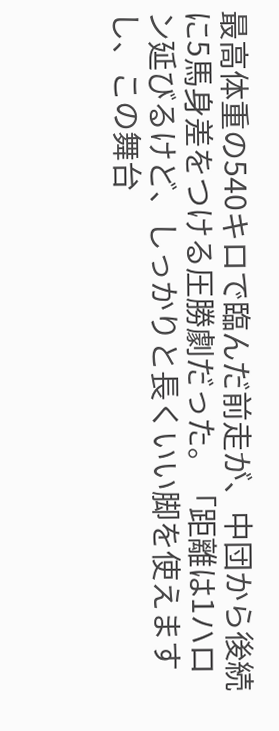最高体重の540キロで臨んだ前走が、中団から後続に5馬身差をつける圧勝劇だった。「距離は1ハロン延びるけど、しっかりと長くいい脚を使えますし、この舞台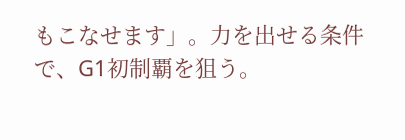もこなせます」。力を出せる条件で、G1初制覇を狙う。